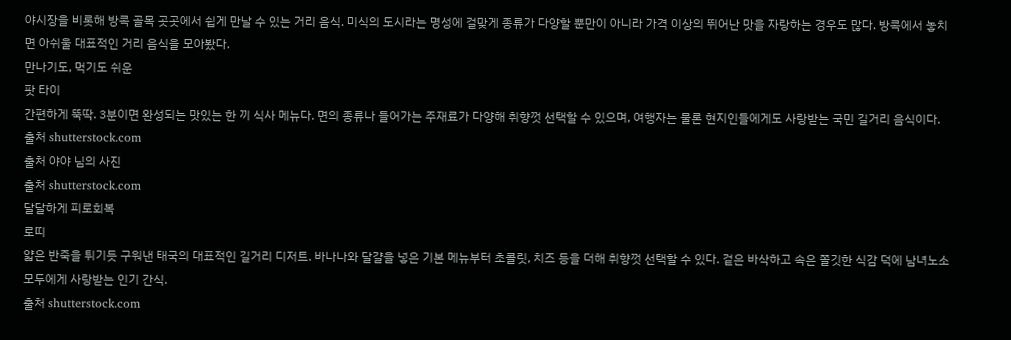야시장을 비롯해 방콕 골목 곳곳에서 쉽게 만날 수 있는 거리 음식. 미식의 도시라는 명성에 걸맞게 종류가 다양할 뿐만이 아니라 가격 이상의 뛰어난 맛을 자랑하는 경우도 많다. 방콕에서 놓치면 아쉬울 대표적인 거리 음식을 모아봤다.
만나기도, 먹기도 쉬운
팟 타이
간편하게 뚝딱. 3분이면 완성되는 맛있는 한 끼 식사 메뉴다. 면의 종류나 들어가는 주재료가 다양해 취향껏 선택할 수 있으며, 여행자는 물론 현지인들에게도 사랑받는 국민 길거리 음식이다.
출처 shutterstock.com
출처 야야 님의 사진
출처 shutterstock.com
달달하게 피로회복
로띠
얇은 반죽을 튀기듯 구워낸 태국의 대표적인 길거리 디저트. 바나나와 달걀을 넣은 기본 메뉴부터 초콜릿, 치즈 등을 더해 취향껏 선택할 수 있다. 겉은 바삭하고 속은 쫄깃한 식감 덕에 남녀노소 모두에게 사랑받는 인기 간식.
출처 shutterstock.com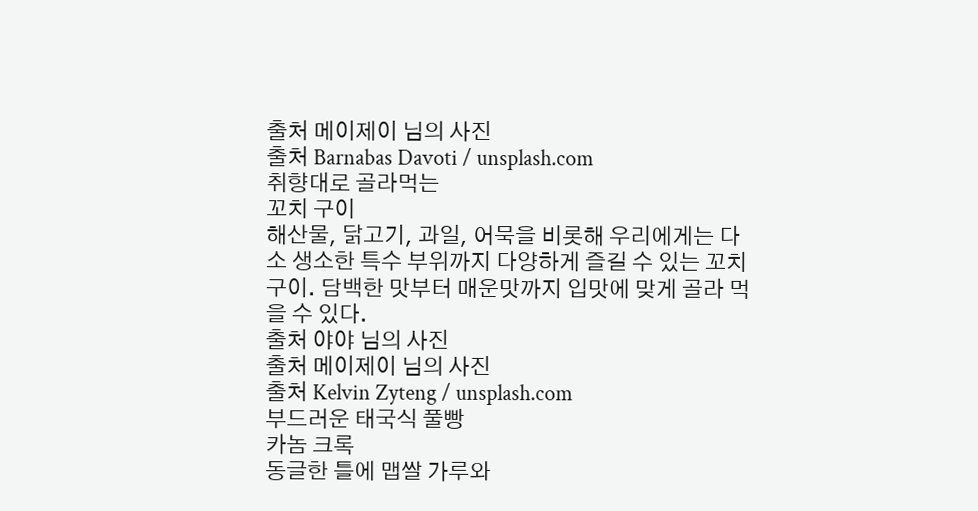출처 메이제이 님의 사진
출처 Barnabas Davoti / unsplash.com
취향대로 골라먹는
꼬치 구이
해산물, 닭고기, 과일, 어묵을 비롯해 우리에게는 다소 생소한 특수 부위까지 다양하게 즐길 수 있는 꼬치구이. 담백한 맛부터 매운맛까지 입맛에 맞게 골라 먹을 수 있다.
출처 야야 님의 사진
출처 메이제이 님의 사진
출처 Kelvin Zyteng / unsplash.com
부드러운 태국식 풀빵
카놈 크록
동글한 틀에 맵쌀 가루와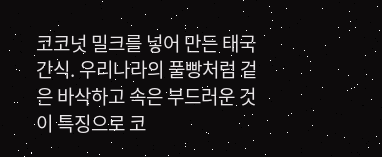코코넛 밀크를 넣어 만든 태국 간식. 우리나라의 풀빵처럼 겉은 바삭하고 속은 부드러운 것이 특징으로 코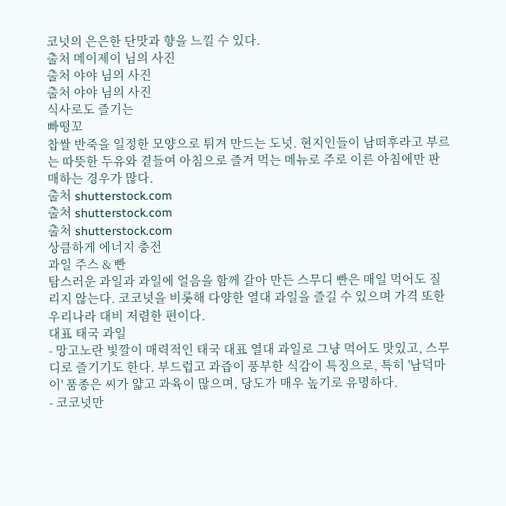코넛의 은은한 단맛과 향을 느낄 수 있다.
출처 메이제이 님의 사진
출처 야야 님의 사진
출처 야야 님의 사진
식사로도 즐기는
빠떵꼬
찹쌀 반죽을 일정한 모양으로 튀겨 만드는 도넛. 현지인들이 남떠후라고 부르는 따뜻한 두유와 곁들여 아침으로 즐겨 먹는 메뉴로 주로 이른 아침에만 판매하는 경우가 많다.
출처 shutterstock.com
출처 shutterstock.com
출처 shutterstock.com
상큼하게 에너지 충전
과일 주스 & 빤
탐스러운 과일과 과일에 얼음을 함께 갈아 만든 스무디 빤은 매일 먹어도 질리지 않는다. 코코넛을 비롯해 다양한 열대 과일을 즐길 수 있으며 가격 또한 우리나라 대비 저렴한 편이다.
대표 태국 과일
- 망고노란 빛깔이 매력적인 태국 대표 열대 과일로 그냥 먹어도 맛있고, 스무디로 즐기기도 한다. 부드럽고 과즙이 풍부한 식감이 특징으로, 특히 '남덕마이' 품종은 씨가 얇고 과육이 많으며, 당도가 매우 높기로 유명하다.
- 코코넛만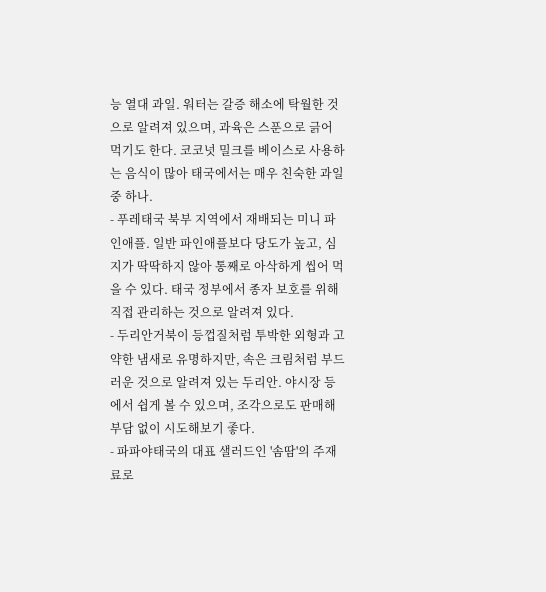능 열대 과일. 워터는 갈증 해소에 탁월한 것으로 알려져 있으며, 과육은 스푼으로 긁어 먹기도 한다. 코코넛 밀크를 베이스로 사용하는 음식이 많아 태국에서는 매우 친숙한 과일 중 하나.
- 푸레태국 북부 지역에서 재배되는 미니 파인애플. 일반 파인애플보다 당도가 높고, 심지가 딱딱하지 않아 통째로 아삭하게 씹어 먹을 수 있다. 태국 정부에서 종자 보호를 위해 직접 관리하는 것으로 알려져 있다.
- 두리안거북이 등껍질처럼 투박한 외형과 고약한 냄새로 유명하지만, 속은 크림처럼 부드러운 것으로 알려져 있는 두리안. 야시장 등에서 쉽게 볼 수 있으며, 조각으로도 판매해 부담 없이 시도해보기 좋다.
- 파파야태국의 대표 샐러드인 '솜땀'의 주재료로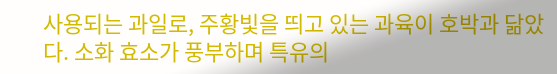사용되는 과일로, 주황빛을 띄고 있는 과육이 호박과 닮았다. 소화 효소가 풍부하며 특유의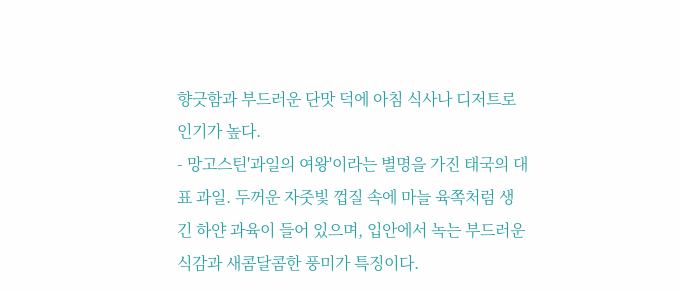향긋함과 부드러운 단맛 덕에 아침 식사나 디저트로 인기가 높다.
- 망고스틴'과일의 여왕'이라는 별명을 가진 태국의 대표 과일. 두꺼운 자줏빛 껍질 속에 마늘 육쪽처럼 생긴 하얀 과육이 들어 있으며, 입안에서 녹는 부드러운 식감과 새콤달콤한 풍미가 특징이다.